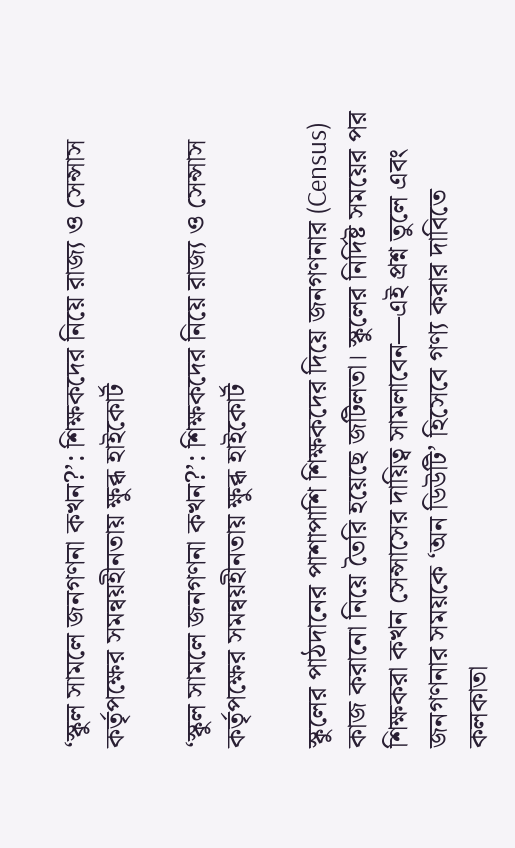‘স্কুল সামলে জনগণনা কখন?’: শিক্ষকদের নিয়ে রাজ্য ও সেন্সাস কর্তৃপক্ষের সমন্বয়হীনতায় ক্ষুব্ধ হাইকোর্ট

‘স্কুল সামলে জনগণনা কখন?’: শিক্ষকদের নিয়ে রাজ্য ও সেন্সাস কর্তৃপক্ষের সমন্বয়হীনতায় ক্ষুব্ধ হাইকোর্ট

স্কুলের পাঠদানের পাশাপাশি শিক্ষকদের দিয়ে জনগণনার (Census) কাজ করানো নিয়ে তৈরি হয়েছে জটিলতা। স্কুলের নির্দিষ্ট সময়ের পর শিক্ষকরা কখন সেন্সাসের দায়িত্ব সামলাবেন—এই প্রশ্ন তুলে এবং জনগণনার সময়কে ‘অন ডিউটি’ হিসেবে গণ্য করার দাবিতে কলকাতা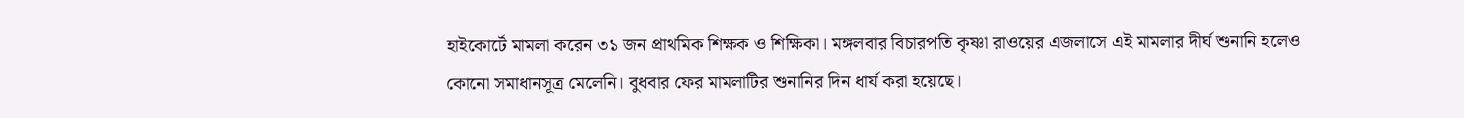হাইকোর্টে মামলা করেন ৩১ জন প্রাথমিক শিক্ষক ও শিক্ষিকা। মঙ্গলবার বিচারপতি কৃষ্ণা রাওয়ের এজলাসে এই মামলার দীর্ঘ শুনানি হলেও কোনো সমাধানসূত্র মেলেনি। বুধবার ফের মামলাটির শুনানির দিন ধার্য করা হয়েছে।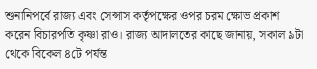শুনানিপর্বে রাজ্য এবং সেন্সাস কর্তৃপক্ষের ওপর চরম ক্ষোভ প্রকাশ করেন বিচারপতি কৃষ্ণা রাও। রাজ্য আদালতের কাছে জানায়, সকাল ৯টা থেকে বিকেল ৪টে পর্যন্ত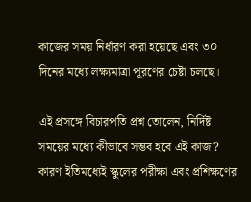কাজের সময় নির্ধারণ করা হয়েছে এবং ৩০ দিনের মধ্যে লক্ষ্যমাত্রা পূরণের চেষ্টা চলছে।

এই প্রসঙ্গে বিচারপতি প্রশ্ন তোলেন, নির্দিষ্ট সময়ের মধ্যে কীভাবে সম্ভব হবে এই কাজ? কারণ ইতিমধ্যেই স্কুলের পরীক্ষা এবং প্রশিক্ষণের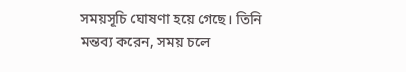সময়সূচি ঘোষণা হয়ে গেছে। তিনি মন্তব্য করেন, সময় চলে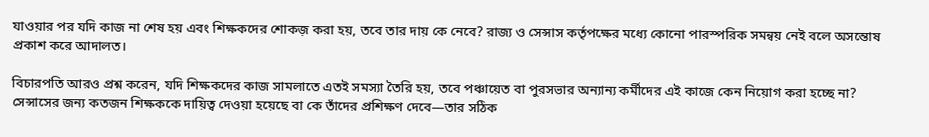যাওয়ার পর যদি কাজ না শেষ হয় এবং শিক্ষকদের শোকজ় করা হয়, তবে তার দায় কে নেবে? রাজ্য ও সেন্সাস কর্তৃপক্ষের মধ্যে কোনো পারস্পরিক সমন্বয় নেই বলে অসন্তোষ প্রকাশ করে আদালত।

বিচারপতি আরও প্রশ্ন করেন, যদি শিক্ষকদের কাজ সামলাতে এতই সমস্যা তৈরি হয়, তবে পঞ্চায়েত বা পুরসভার অন্যান্য কর্মীদের এই কাজে কেন নিয়োগ করা হচ্ছে না? সেন্সাসের জন্য কতজন শিক্ষককে দায়িত্ব দেওয়া হয়েছে বা কে তাঁদের প্রশিক্ষণ দেবে—তার সঠিক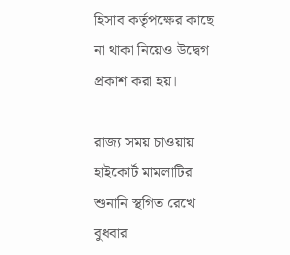হিসাব কর্তৃপক্ষের কাছে না থাকা নিয়েও উদ্বেগ প্রকাশ করা হয়।

রাজ্য সময় চাওয়ায় হাইকোর্ট মামলাটির শুনানি স্থগিত রেখে বুধবার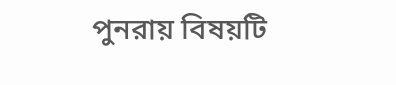পুনরায় বিষয়টি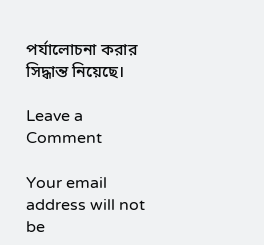পর্যালোচনা করার সিদ্ধান্ত নিয়েছে।

Leave a Comment

Your email address will not be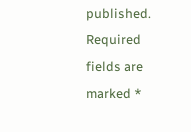published. Required fields are marked *